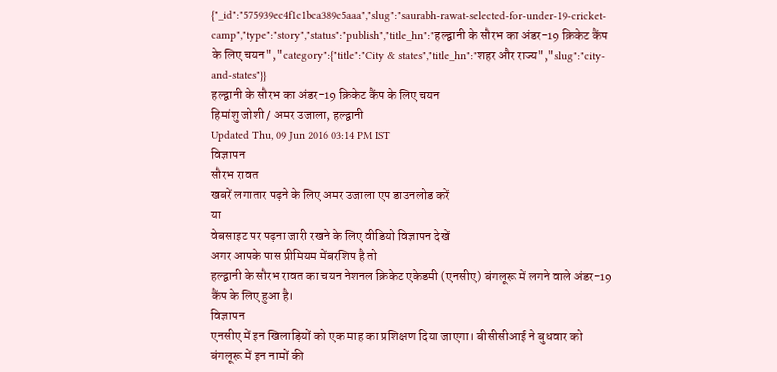{"_id":"575939ec4f1c1bca389c5aaa","slug":"saurabh-rawat-selected-for-under-19-cricket-camp","type":"story","status":"publish","title_hn":"हल्द्वानी के सौरभ का अंडर-19 क्रिकेट कैंप के लिए चयन","category":{"title":"City & states","title_hn":"शहर और राज्य","slug":"city-and-states"}}
हल्द्वानी के सौरभ का अंडर-19 क्रिकेट कैंप के लिए चयन
हिमांशु जोशी / अमर उजाला, हल्द्वानी
Updated Thu, 09 Jun 2016 03:14 PM IST
विज्ञापन
सौरभ रावत
खबरें लगातार पढ़ने के लिए अमर उजाला एप डाउनलोड करें
या
वेबसाइट पर पढ़ना जारी रखने के लिए वीडियो विज्ञापन देखें
अगर आपके पास प्रीमियम मेंबरशिप है तो
हल्द्वानी के सौरभ रावत का चयन नेशनल क्रिकेट एकेडमी (एनसीए) बंगलूरू में लगने वाले अंडर-19 कैंप के लिए हुआ है।
विज्ञापन
एनसीए में इन खिलाड़ियों को एक माह का प्रशिक्षण दिया जाएगा। बीसीसीआई ने बुधवार को बंगलूरू में इन नामों की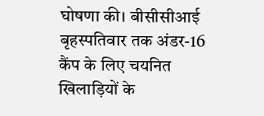घोषणा की। बीसीसीआई बृहस्पतिवार तक अंडर-16 कैंप के लिए चयनित खिलाड़ियों के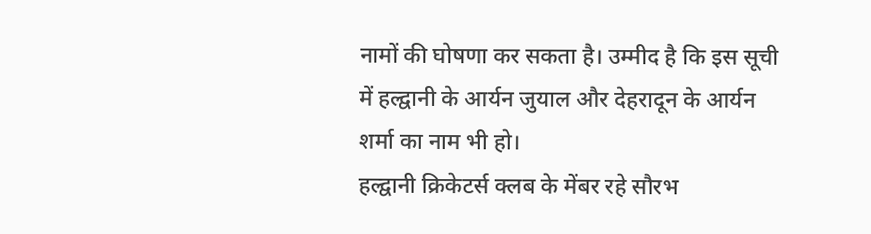नामों की घोषणा कर सकता है। उम्मीद है कि इस सूची में हल्द्वानी के आर्यन जुयाल और देहरादून के आर्यन शर्मा का नाम भी हो।
हल्द्वानी क्रिकेटर्स क्लब के मेंबर रहे सौरभ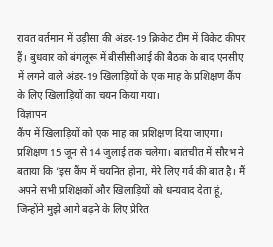रावत वर्तमान में उड़ीसा की अंडर-19 क्रिकेट टीम में विकेट कीपर हैं। बुधवार को बंगलूरू में बीसीसीआई की बैठक के बाद एनसीए में लगने वाले अंडर-19 खिलाड़ियों के एक माह के प्रशिक्षण कैंप के लिए खिलाड़ियों का चयन किया गया।
विज्ञापन
कैंप में खिलाड़ियों को एक माह का प्रशिक्षण दिया जाएगा। प्रशिक्षण 15 जून से 14 जुलाई तक चलेगा। बातचीत में सौरभ ने बताया कि ‘इस कैंप में चयनित होना, मेरे लिए गर्व की बात है। मैं अपने सभी प्रशिक्षकों और खिलाड़ियों को धन्यवाद देता हूं, जिन्होंने मुझे आगे बढ़ने के लिए प्रेरित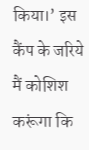किया।’ इस कैंप के जरिये मैं कोशिश करूंगा कि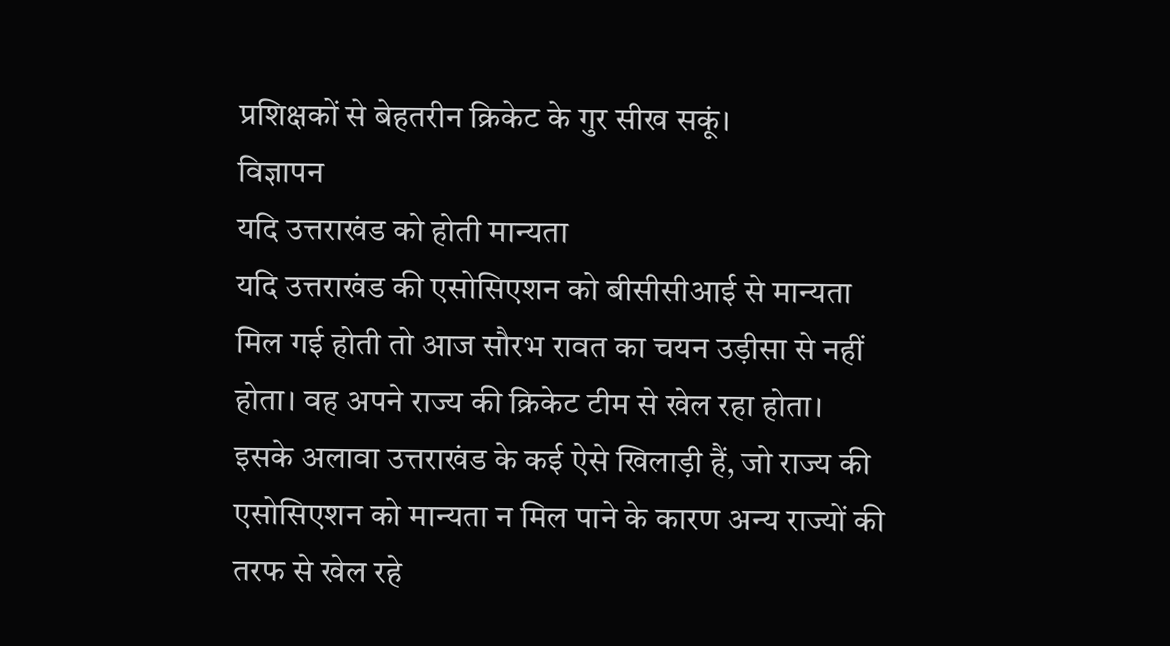प्रशिक्षकों से बेहतरीन क्रिकेट के गुर सीख सकूं।
विज्ञापन
यदि उत्तराखंड को होती मान्यता
यदि उत्तराखंड की एसोसिएशन को बीसीसीआई से मान्यता मिल गई होती तो आज सौरभ रावत का चयन उड़ीसा से नहीं होता। वह अपने राज्य की क्रिकेट टीम से खेल रहा होता।
इसके अलावा उत्तराखंड के कई ऐसे खिलाड़ी हैं, जो राज्य की एसोसिएशन को मान्यता न मिल पाने के कारण अन्य राज्यों की तरफ से खेल रहे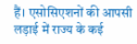हैं। एसोसिएशनों की आपसी लड़ाई में राज्य के कई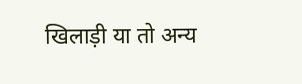खिलाड़ी या तो अन्य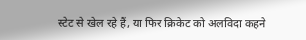स्टेट से खेल रहे हैं, या फिर क्रिकेट को अलविदा कहने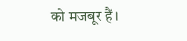को मजबूर हैं।